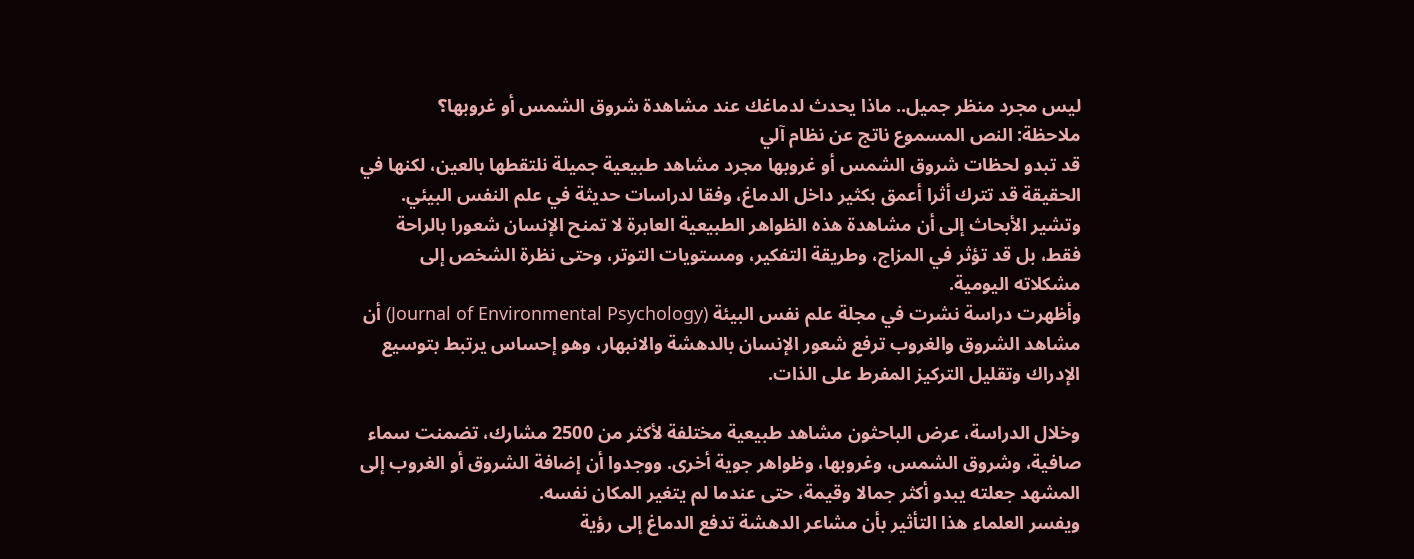ليس مجرد منظر جميل.. ماذا يحدث لدماغك عند مشاهدة شروق الشمس أو غروبها؟
ملاحظة: النص المسموع ناتج عن نظام آلي
قد تبدو لحظات شروق الشمس أو غروبها مجرد مشاهد طبيعية جميلة نلتقطها بالعين، لكنها في الحقيقة قد تترك أثرا أعمق بكثير داخل الدماغ، وفقا لدراسات حديثة في علم النفس البيئي.
وتشير الأبحاث إلى أن مشاهدة هذه الظواهر الطبيعية العابرة لا تمنح الإنسان شعورا بالراحة فقط، بل قد تؤثر في المزاج، وطريقة التفكير، ومستويات التوتر، وحتى نظرة الشخص إلى مشكلاته اليومية.
وأظهرت دراسة نشرت في مجلة علم نفس البيئة (Journal of Environmental Psychology) أن مشاهد الشروق والغروب ترفع شعور الإنسان بالدهشة والانبهار، وهو إحساس يرتبط بتوسيع الإدراك وتقليل التركيز المفرط على الذات.

وخلال الدراسة، عرض الباحثون مشاهد طبيعية مختلفة لأكثر من 2500 مشارك، تضمنت سماء صافية، وشروق الشمس، وغروبها، وظواهر جوية أخرى. ووجدوا أن إضافة الشروق أو الغروب إلى المشهد جعلته يبدو أكثر جمالا وقيمة، حتى عندما لم يتغير المكان نفسه.
ويفسر العلماء هذا التأثير بأن مشاعر الدهشة تدفع الدماغ إلى رؤية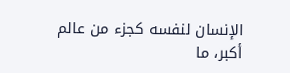الإنسان لنفسه كجزء من عالم أكبر، ما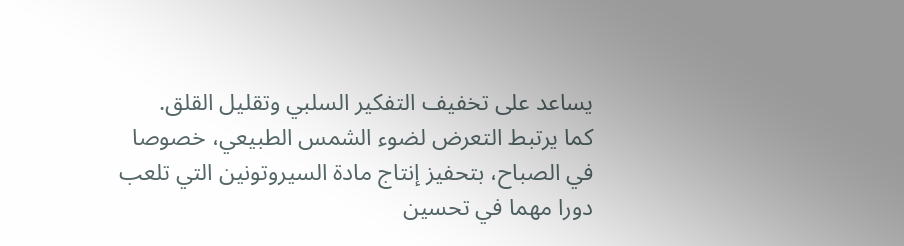يساعد على تخفيف التفكير السلبي وتقليل القلق.
كما يرتبط التعرض لضوء الشمس الطبيعي، خصوصا في الصباح، بتحفيز إنتاج مادة السيروتونين التي تلعب دورا مهما في تحسين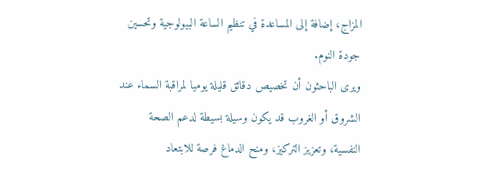المزاج، إضافة إلى المساعدة في تنظيم الساعة البيولوجية وتحسين جودة النوم.
ويرى الباحثون أن تخصيص دقائق قليلة يوميا لمراقبة السماء عند الشروق أو الغروب قد يكون وسيلة بسيطة لدعم الصحة النفسية، وتعزيز التركيز، ومنح الدماغ فرصة للابتعاد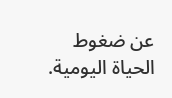عن ضغوط الحياة اليومية.